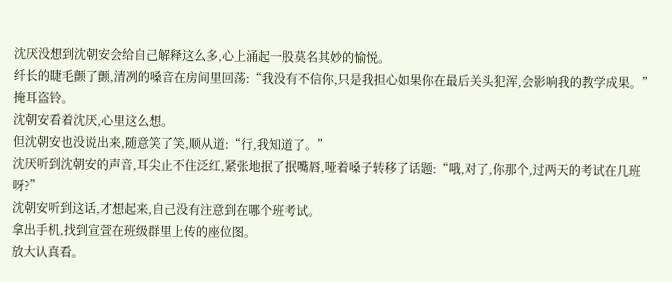沈厌没想到沈朝安会给自己解释这么多,心上涌起一股莫名其妙的愉悦。
纤长的睫毛颤了颤,清冽的嗓音在房间里回荡:“我没有不信你,只是我担心如果你在最后关头犯浑,会影响我的教学成果。”
掩耳盗铃。
沈朝安看着沈厌,心里这么想。
但沈朝安也没说出来,随意笑了笑,顺从道:“行,我知道了。”
沈厌听到沈朝安的声音,耳尖止不住泛红,紧张地抿了抿嘴唇,哑着嗓子转移了话题:“哦,对了,你那个,过两天的考试在几班呀?”
沈朝安听到这话,才想起来,自己没有注意到在哪个班考试。
拿出手机,找到宣萱在班级群里上传的座位图。
放大认真看。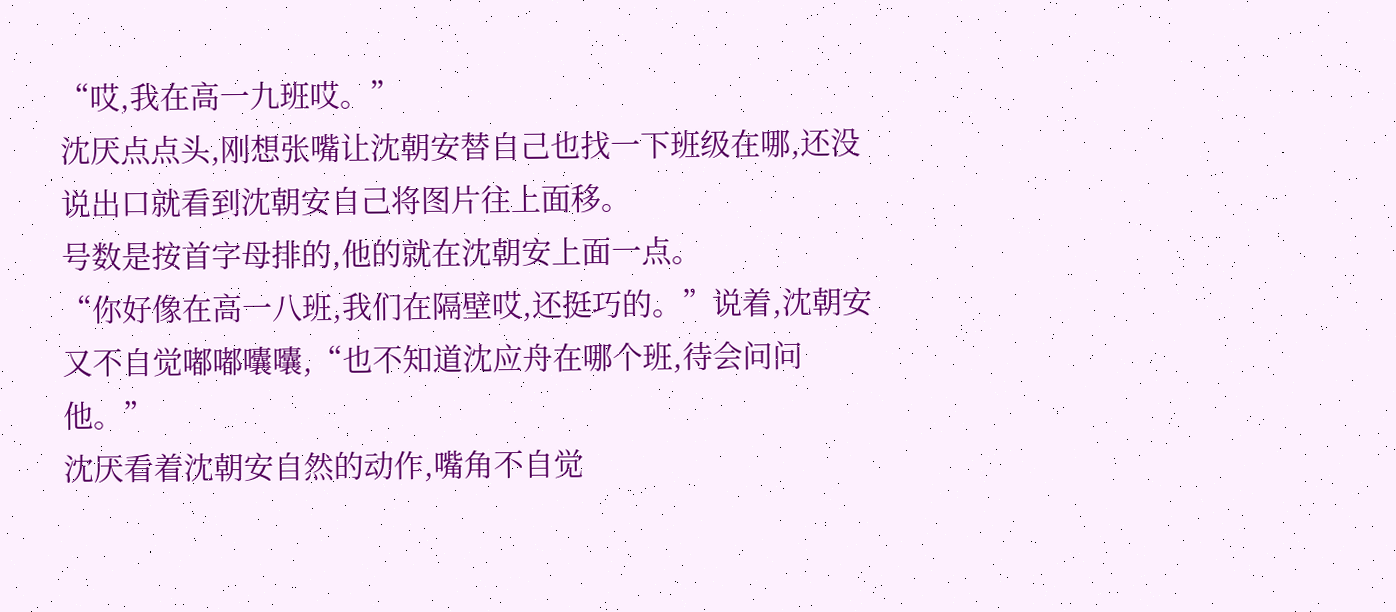“哎,我在高一九班哎。”
沈厌点点头,刚想张嘴让沈朝安替自己也找一下班级在哪,还没说出口就看到沈朝安自己将图片往上面移。
号数是按首字母排的,他的就在沈朝安上面一点。
“你好像在高一八班,我们在隔壁哎,还挺巧的。”说着,沈朝安又不自觉嘟嘟囔囔,“也不知道沈应舟在哪个班,待会问问他。”
沈厌看着沈朝安自然的动作,嘴角不自觉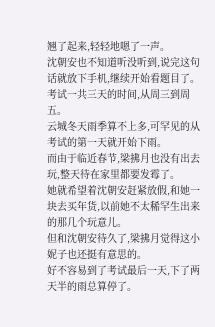翘了起来,轻轻地嗯了一声。
沈朝安也不知道听没听到,说完这句话就放下手机,继续开始看题目了。
考试一共三天的时间,从周三到周五。
云城冬天雨季算不上多,可罕见的从考试的第一天就开始下雨。
而由于临近春节,梁拂月也没有出去玩,整天待在家里都要发霉了。
她就希望着沈朝安赶紧放假,和她一块去买年货,以前她不太稀罕生出来的那几个玩意儿。
但和沈朝安待久了,梁拂月觉得这小妮子也还挺有意思的。
好不容易到了考试最后一天,下了两天半的雨总算停了。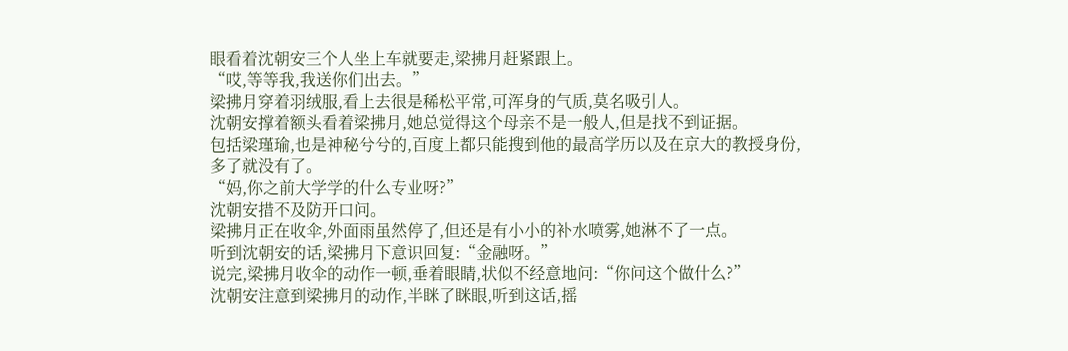眼看着沈朝安三个人坐上车就要走,梁拂月赶紧跟上。
“哎,等等我,我送你们出去。”
梁拂月穿着羽绒服,看上去很是稀松平常,可浑身的气质,莫名吸引人。
沈朝安撑着额头看着梁拂月,她总觉得这个母亲不是一般人,但是找不到证据。
包括梁瑾瑜,也是神秘兮兮的,百度上都只能搜到他的最高学历以及在京大的教授身份,多了就没有了。
“妈,你之前大学学的什么专业呀?”
沈朝安措不及防开口问。
梁拂月正在收伞,外面雨虽然停了,但还是有小小的补水喷雾,她淋不了一点。
听到沈朝安的话,梁拂月下意识回复:“金融呀。”
说完,梁拂月收伞的动作一顿,垂着眼睛,状似不经意地问:“你问这个做什么?”
沈朝安注意到梁拂月的动作,半眯了眯眼,听到这话,摇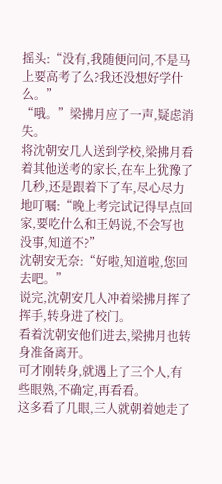摇头:“没有,我随便问问,不是马上要高考了么?我还没想好学什么。”
“哦。”梁拂月应了一声,疑虑消失。
将沈朝安几人送到学校,梁拂月看着其他送考的家长,在车上犹豫了几秒,还是跟着下了车,尽心尽力地叮嘱:“晚上考完试记得早点回家,要吃什么和王妈说,不会写也没事,知道不?”
沈朝安无奈:“好啦,知道啦,您回去吧。”
说完,沈朝安几人冲着梁拂月挥了挥手,转身进了校门。
看着沈朝安他们进去,梁拂月也转身准备离开。
可才刚转身,就遇上了三个人,有些眼熟,不确定,再看看。
这多看了几眼,三人就朝着她走了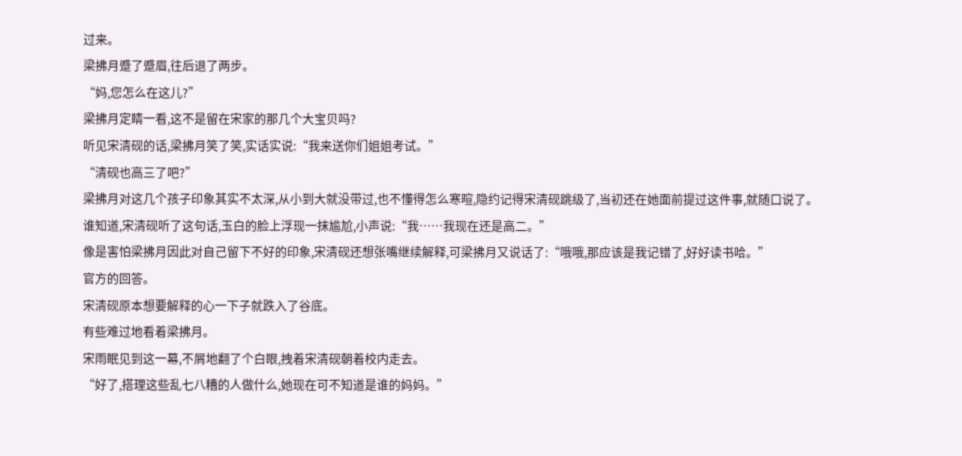过来。
梁拂月蹙了蹙眉,往后退了两步。
“妈,您怎么在这儿?”
梁拂月定睛一看,这不是留在宋家的那几个大宝贝吗?
听见宋清砚的话,梁拂月笑了笑,实话实说:“我来送你们姐姐考试。”
“清砚也高三了吧?”
梁拂月对这几个孩子印象其实不太深,从小到大就没带过,也不懂得怎么寒暄,隐约记得宋清砚跳级了,当初还在她面前提过这件事,就随口说了。
谁知道,宋清砚听了这句话,玉白的脸上浮现一抹尴尬,小声说:“我……我现在还是高二。”
像是害怕梁拂月因此对自己留下不好的印象,宋清砚还想张嘴继续解释,可梁拂月又说话了:“哦哦,那应该是我记错了,好好读书哈。”
官方的回答。
宋清砚原本想要解释的心一下子就跌入了谷底。
有些难过地看着梁拂月。
宋雨眠见到这一幕,不屑地翻了个白眼,拽着宋清砚朝着校内走去。
“好了,搭理这些乱七八糟的人做什么,她现在可不知道是谁的妈妈。”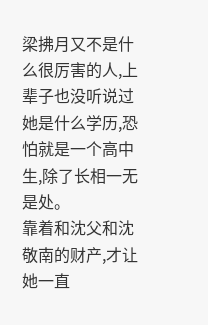梁拂月又不是什么很厉害的人,上辈子也没听说过她是什么学历,恐怕就是一个高中生,除了长相一无是处。
靠着和沈父和沈敬南的财产,才让她一直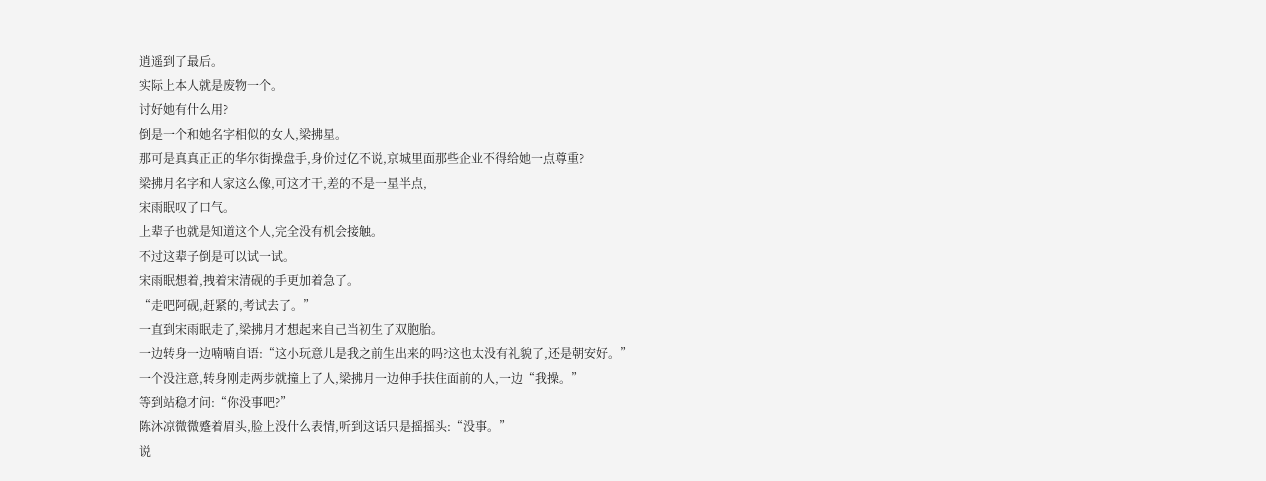逍遥到了最后。
实际上本人就是废物一个。
讨好她有什么用?
倒是一个和她名字相似的女人,梁拂星。
那可是真真正正的华尔街操盘手,身价过亿不说,京城里面那些企业不得给她一点尊重?
梁拂月名字和人家这么像,可这才干,差的不是一星半点,
宋雨眠叹了口气。
上辈子也就是知道这个人,完全没有机会接触。
不过这辈子倒是可以试一试。
宋雨眠想着,拽着宋清砚的手更加着急了。
“走吧阿砚,赶紧的,考试去了。”
一直到宋雨眠走了,梁拂月才想起来自己当初生了双胞胎。
一边转身一边喃喃自语:“这小玩意儿是我之前生出来的吗?这也太没有礼貌了,还是朝安好。”
一个没注意,转身刚走两步就撞上了人,梁拂月一边伸手扶住面前的人,一边“我操。”
等到站稳才问:“你没事吧?”
陈沐凉微微蹙着眉头,脸上没什么表情,听到这话只是摇摇头:“没事。”
说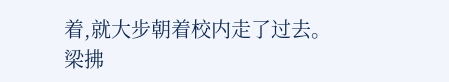着,就大步朝着校内走了过去。
梁拂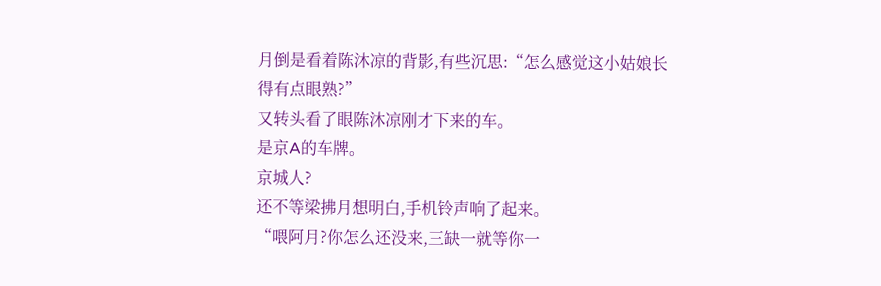月倒是看着陈沐凉的背影,有些沉思:“怎么感觉这小姑娘长得有点眼熟?”
又转头看了眼陈沐凉刚才下来的车。
是京A的车牌。
京城人?
还不等梁拂月想明白,手机铃声响了起来。
“喂阿月?你怎么还没来,三缺一就等你一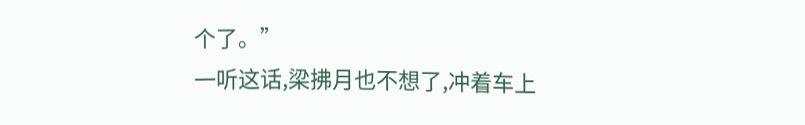个了。”
一听这话,梁拂月也不想了,冲着车上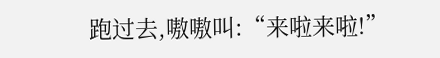跑过去,嗷嗷叫:“来啦来啦!”